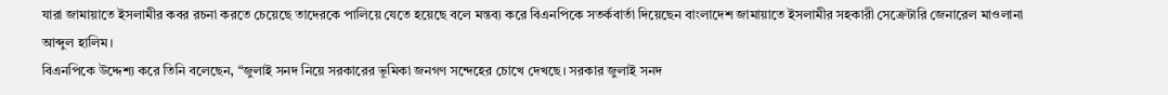যারা জামায়াতে ইসলামীর কবর রচনা করতে চেয়েছে তাদেরকে পালিয়ে যেতে হয়েছে বলে মন্তব্য করে বিএনপিকে সতর্কবার্তা দিয়েছেন বাংলাদেশ জামায়াতে ইসলামীর সহকারী সেক্রেটারি জেনারেল মাওলানা আব্দুল হালিম।
বিএনপিকে উদ্দেশ্য করে তিনি বলেছেন, “জুলাই সনদ নিয়ে সরকারের ভূমিকা জনগণ সন্দেহের চোখে দেখছে। সরকার জুলাই সনদ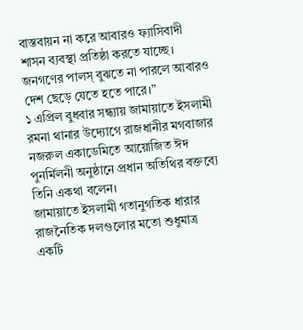বাস্তবায়ন না করে আবারও ফ্যাসিবাদী শাসন ব্যবস্থা প্রতিষ্ঠা করতে যাচ্ছে। জনগণের পালস্ বুঝতে না পারলে আবারও দেশ ছেড়ে যেতে হতে পারে।”
১ এপ্রিল বুধবার সন্ধ্যায় জামায়াতে ইসলামী রমনা থানার উদ্যোগে রাজধানীর মগবাজার নজরুল একাডেমিতে আয়োজিত ঈদ পুনর্মিলনী অনুষ্ঠানে প্রধান অতিথির বক্তব্যে তিনি একথা বলেন।
জামায়াতে ইসলামী গতানুগতিক ধারার রাজনৈতিক দলগুলোর মতো শুধুমাত্র একটি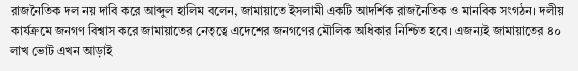রাজনৈতিক দল নয় দাবি করে আব্দুল হালিম বলেন, জামায়াতে ইসলামী একটি আদর্শিক রাজনৈতিক ও মানবিক সংগঠন। দলীয় কার্যক্রমে জনগণ বিশ্বাস করে জামায়াতের নেতৃত্বে এদেশের জনগণের মৌলিক অধিকার নিশ্চিত হবে। এজন্যই জামায়াতের ৪০ লাখ ভোট এখন আড়াই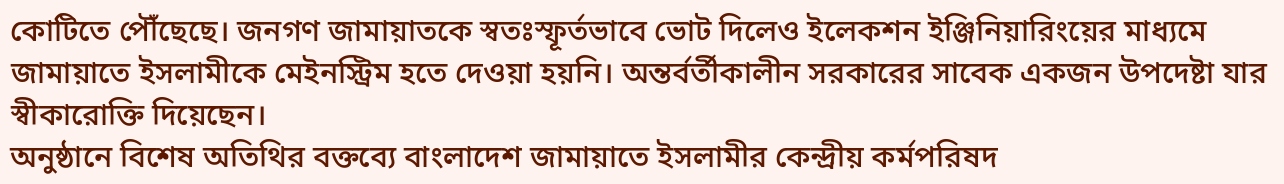কোটিতে পৌঁছেছে। জনগণ জামায়াতকে স্বতঃস্ফূর্তভাবে ভোট দিলেও ইলেকশন ইঞ্জিনিয়ারিংয়ের মাধ্যমে জামায়াতে ইসলামীকে মেইনস্ট্রিম হতে দেওয়া হয়নি। অন্তর্বর্তীকালীন সরকারের সাবেক একজন উপদেষ্টা যার স্বীকারোক্তি দিয়েছেন।
অনুষ্ঠানে বিশেষ অতিথির বক্তব্যে বাংলাদেশ জামায়াতে ইসলামীর কেন্দ্রীয় কর্মপরিষদ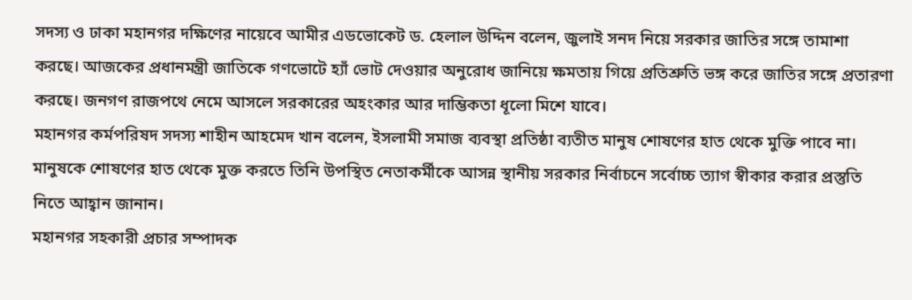সদস্য ও ঢাকা মহানগর দক্ষিণের নায়েবে আমীর এডভোকেট ড. হেলাল উদ্দিন বলেন, জুলাই সনদ নিয়ে সরকার জাতির সঙ্গে তামাশা করছে। আজকের প্রধানমন্ত্রী জাতিকে গণভোটে হ্যাঁ ভোট দেওয়ার অনুরোধ জানিয়ে ক্ষমতায় গিয়ে প্রতিশ্রুতি ভঙ্গ করে জাতির সঙ্গে প্রতারণা করছে। জনগণ রাজপথে নেমে আসলে সরকারের অহংকার আর দাম্ভিকতা ধূলো মিশে যাবে।
মহানগর কর্মপরিষদ সদস্য শাহীন আহমেদ খান বলেন, ইসলামী সমাজ ব্যবস্থা প্রতিষ্ঠা ব্যতীত মানুষ শোষণের হাত থেকে মুক্তি পাবে না। মানুষকে শোষণের হাত থেকে মুক্ত করতে তিনি উপস্থিত নেতাকর্মীকে আসন্ন স্থানীয় সরকার নির্বাচনে সর্বোচ্চ ত্যাগ স্বীকার করার প্রস্তুতি নিতে আহ্বান জানান।
মহানগর সহকারী প্রচার সম্পাদক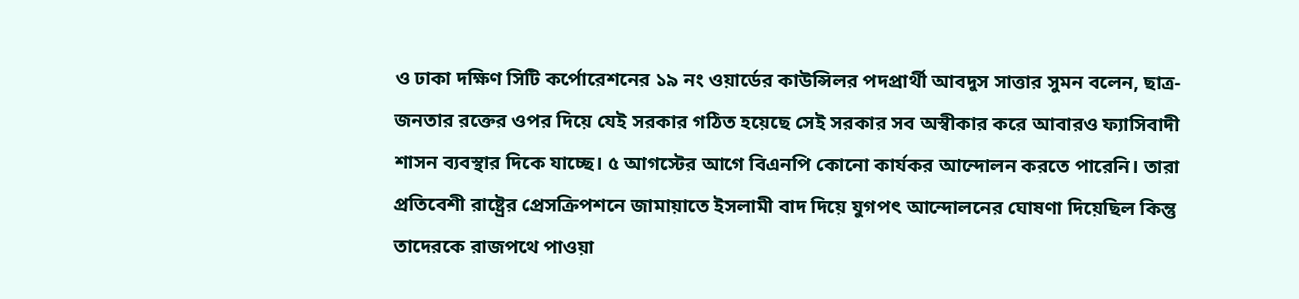ও ঢাকা দক্ষিণ সিটি কর্পোরেশনের ১৯ নং ওয়ার্ডের কাউন্সিলর পদপ্রার্থী আবদুস সাত্তার সুমন বলেন, ছাত্র-জনতার রক্তের ওপর দিয়ে যেই সরকার গঠিত হয়েছে সেই সরকার সব অস্বীকার করে আবারও ফ্যাসিবাদী শাসন ব্যবস্থার দিকে যাচ্ছে। ৫ আগস্টের আগে বিএনপি কোনো কার্যকর আন্দোলন করতে পারেনি। তারা প্রতিবেশী রাষ্ট্রের প্রেসক্রিপশনে জামায়াতে ইসলামী বাদ দিয়ে যুগপৎ আন্দোলনের ঘোষণা দিয়েছিল কিন্তু তাদেরকে রাজপথে পাওয়া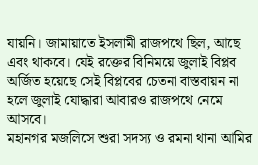যায়নি। জামায়াতে ইসলামী রাজপথে ছিল, আছে এবং থাকবে। যেই রক্তের বিনিময়ে জুলাই বিপ্লব অর্জিত হয়েছে সেই বিপ্লবের চেতনা বাস্তবায়ন না হলে জুলাই যোদ্ধারা আবারও রাজপথে নেমে আসবে।
মহানগর মজলিসে শুরা সদস্য ও রমনা থানা আমির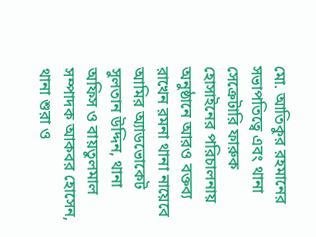মো. আতিকুর রহমানের সভাপতিত্বে এবং থানা সেক্রেটারি ফারুক হোসাইনের পরিচালনায় অনুষ্ঠানে আরও বক্তব্য রাখেন রমনা থানা নায়েবে আমির অ্যাডভোকেট সুলতান উদ্দিন, থানা অফিস ও বায়তুলমাল সম্পাদক আকবর হোসেন, থানা শুরা ও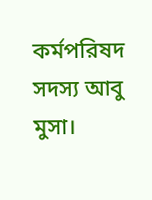কর্মপরিষদ সদস্য আবু মুসা।